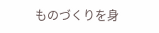ものづくりを身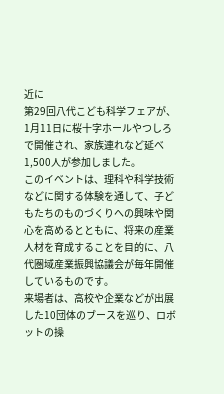近に
第29回八代こども科学フェアが、1月11日に桜十字ホールやつしろで開催され、家族連れなど延べ1,500人が参加しました。
このイベントは、理科や科学技術などに関する体験を通して、子どもたちのものづくりへの興味や関心を高めるとともに、将来の産業人材を育成することを目的に、八代圏域産業振興協議会が毎年開催しているものです。
来場者は、高校や企業などが出展した10団体のブースを巡り、ロボットの操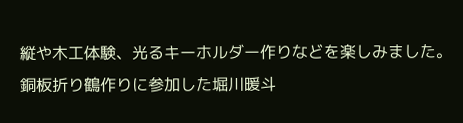縦や木工体験、光るキーホルダー作りなどを楽しみました。
銅板折り鶴作りに参加した堀川暖斗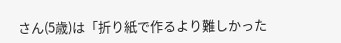さん(5歳)は「折り紙で作るより難しかった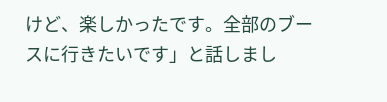けど、楽しかったです。全部のブースに行きたいです」と話しまし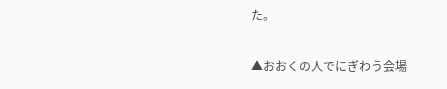た。

▲おおくの人でにぎわう会場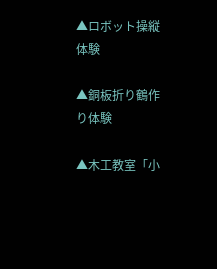▲ロボット操縦体験

▲銅板折り鶴作り体験

▲木工教室「小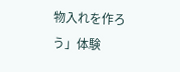物入れを作ろう」体験